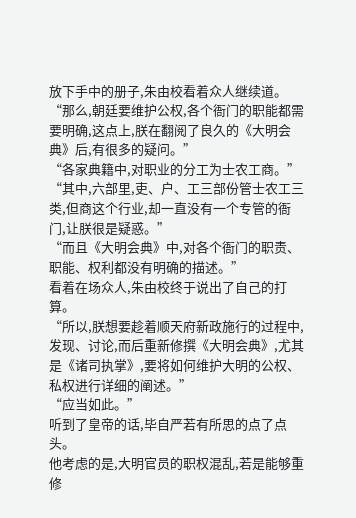放下手中的册子,朱由校看着众人继续道。
“那么,朝廷要维护公权,各个衙门的职能都需要明确,这点上,朕在翻阅了良久的《大明会典》后,有很多的疑问。”
“各家典籍中,对职业的分工为士农工商。”
“其中,六部里,吏、户、工三部份管士农工三类,但商这个行业,却一直没有一个专管的衙门,让朕很是疑惑。”
“而且《大明会典》中,对各个衙门的职责、职能、权利都没有明确的描述。”
看着在场众人,朱由校终于说出了自己的打算。
“所以,朕想要趁着顺天府新政施行的过程中,发现、讨论,而后重新修撰《大明会典》,尤其是《诸司执掌》,要将如何维护大明的公权、私权进行详细的阐述。”
“应当如此。”
听到了皇帝的话,毕自严若有所思的点了点头。
他考虑的是,大明官员的职权混乱,若是能够重修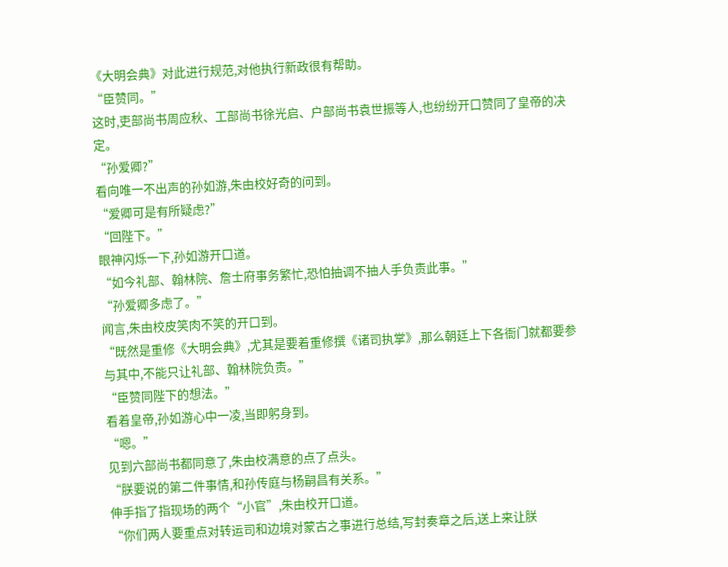《大明会典》对此进行规范,对他执行新政很有帮助。
“臣赞同。”
这时,吏部尚书周应秋、工部尚书徐光启、户部尚书袁世振等人,也纷纷开口赞同了皇帝的决定。
“孙爱卿?”
看向唯一不出声的孙如游,朱由校好奇的问到。
“爱卿可是有所疑虑?”
“回陛下。”
眼神闪烁一下,孙如游开口道。
“如今礼部、翰林院、詹士府事务繁忙,恐怕抽调不抽人手负责此事。”
“孙爱卿多虑了。”
闻言,朱由校皮笑肉不笑的开口到。
“既然是重修《大明会典》,尤其是要着重修撰《诸司执掌》,那么朝廷上下各衙门就都要参与其中,不能只让礼部、翰林院负责。”
“臣赞同陛下的想法。”
看着皇帝,孙如游心中一凌,当即躬身到。
“嗯。”
见到六部尚书都同意了,朱由校满意的点了点头。
“朕要说的第二件事情,和孙传庭与杨嗣昌有关系。”
伸手指了指现场的两个“小官”,朱由校开口道。
“你们两人要重点对转运司和边境对蒙古之事进行总结,写封奏章之后,送上来让朕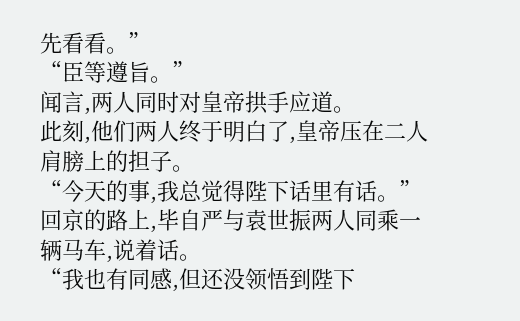先看看。”
“臣等遵旨。”
闻言,两人同时对皇帝拱手应道。
此刻,他们两人终于明白了,皇帝压在二人肩膀上的担子。
“今天的事,我总觉得陛下话里有话。”
回京的路上,毕自严与袁世振两人同乘一辆马车,说着话。
“我也有同感,但还没领悟到陛下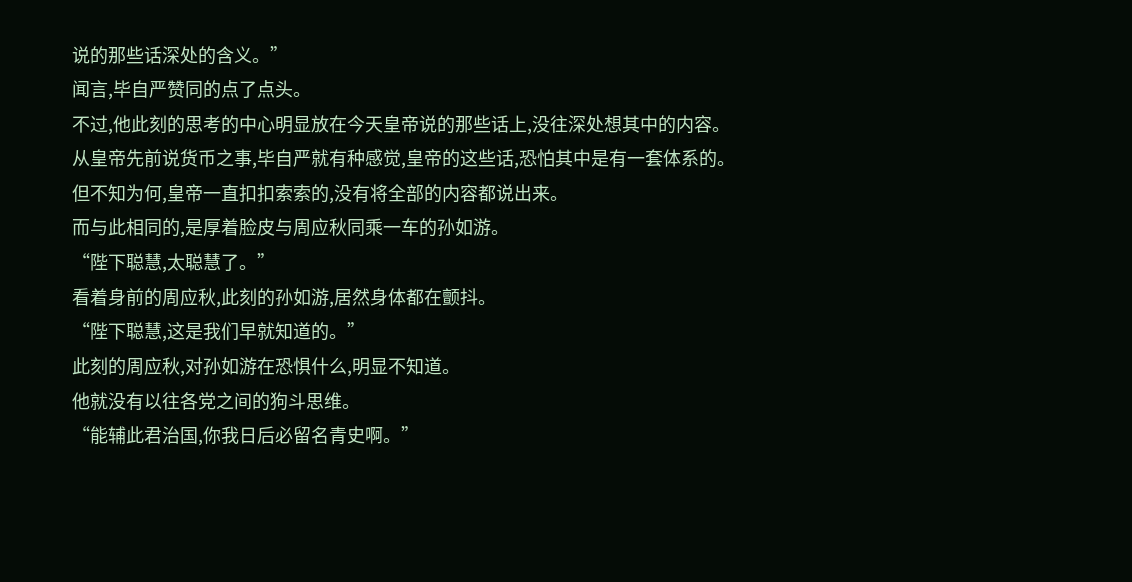说的那些话深处的含义。”
闻言,毕自严赞同的点了点头。
不过,他此刻的思考的中心明显放在今天皇帝说的那些话上,没往深处想其中的内容。
从皇帝先前说货币之事,毕自严就有种感觉,皇帝的这些话,恐怕其中是有一套体系的。
但不知为何,皇帝一直扣扣索索的,没有将全部的内容都说出来。
而与此相同的,是厚着脸皮与周应秋同乘一车的孙如游。
“陛下聪慧,太聪慧了。”
看着身前的周应秋,此刻的孙如游,居然身体都在颤抖。
“陛下聪慧,这是我们早就知道的。”
此刻的周应秋,对孙如游在恐惧什么,明显不知道。
他就没有以往各党之间的狗斗思维。
“能辅此君治国,你我日后必留名青史啊。”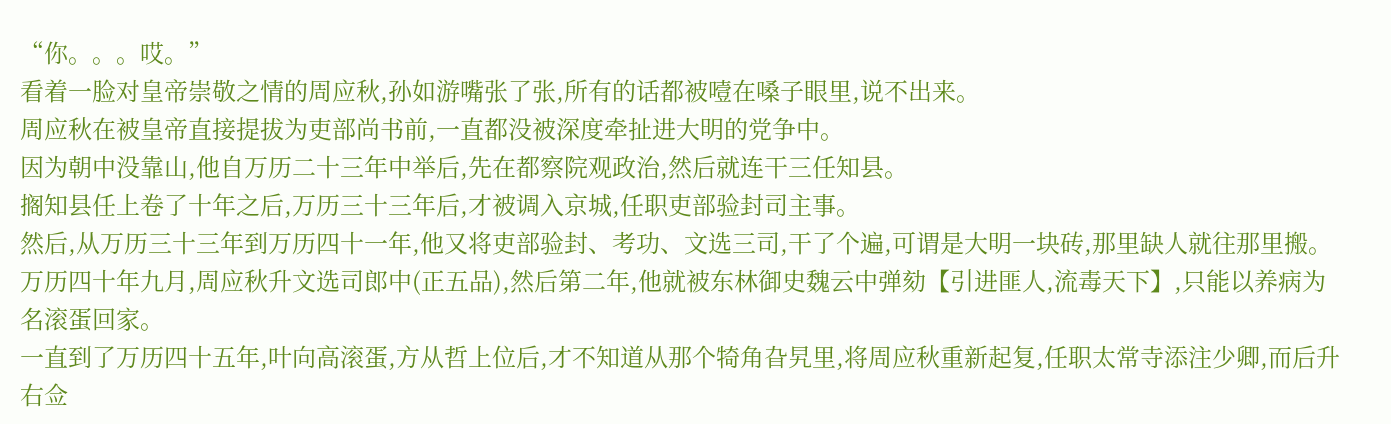“你。。。哎。”
看着一脸对皇帝崇敬之情的周应秋,孙如游嘴张了张,所有的话都被噎在嗓子眼里,说不出来。
周应秋在被皇帝直接提拔为吏部尚书前,一直都没被深度牵扯进大明的党争中。
因为朝中没靠山,他自万历二十三年中举后,先在都察院观政治,然后就连干三任知县。
搁知县任上卷了十年之后,万历三十三年后,才被调入京城,任职吏部验封司主事。
然后,从万历三十三年到万历四十一年,他又将吏部验封、考功、文选三司,干了个遍,可谓是大明一块砖,那里缺人就往那里搬。
万历四十年九月,周应秋升文选司郎中(正五品),然后第二年,他就被东林御史魏云中弹劾【引进匪人,流毒天下】,只能以养病为名滚蛋回家。
一直到了万历四十五年,叶向高滚蛋,方从哲上位后,才不知道从那个犄角旮旯里,将周应秋重新起复,任职太常寺添注少卿,而后升右佥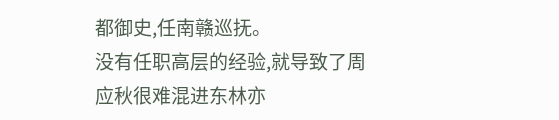都御史,任南赣巡抚。
没有任职高层的经验,就导致了周应秋很难混进东林亦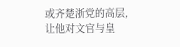或齐楚浙党的高层,让他对文官与皇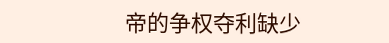帝的争权夺利缺少